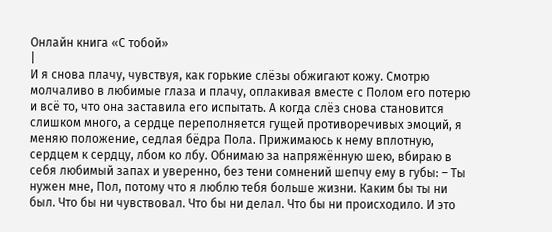Онлайн книга «С тобой»
|
И я снова плачу, чувствуя, как горькие слёзы обжигают кожу. Смотрю молчаливо в любимые глаза и плачу, оплакивая вместе с Полом его потерю и всё то, что она заставила его испытать. А когда слёз снова становится слишком много, а сердце переполняется гущей противоречивых эмоций, я меняю положение, седлая бёдра Пола. Прижимаюсь к нему вплотную, сердцем к сердцу, лбом ко лбу. Обнимаю за напряжённую шею, вбираю в себя любимый запах и уверенно, без тени сомнений шепчу ему в губы: – Ты нужен мне, Пол, потому что я люблю тебя больше жизни. Каким бы ты ни был. Что бы ни чувствовал. Что бы ни делал. Что бы ни происходило. И это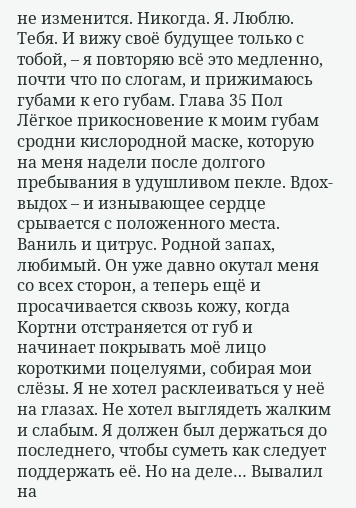не изменится. Никогда. Я. Люблю. Тебя. И вижу своё будущее только с тобой, – я повторяю всё это медленно, почти что по слогам, и прижимаюсь губами к его губам. Глава 35 Пол Лёгкое прикосновение к моим губам сродни кислородной маске, которую на меня надели после долгого пребывания в удушливом пекле. Вдох-выдох – и изнывающее сердце срывается с положенного места. Ваниль и цитрус. Родной запах, любимый. Он уже давно окутал меня со всех сторон, а теперь ещё и просачивается сквозь кожу, когда Кортни отстраняется от губ и начинает покрывать моё лицо короткими поцелуями, собирая мои слёзы. Я не хотел расклеиваться у неё на глазах. Не хотел выглядеть жалким и слабым. Я должен был держаться до последнего, чтобы суметь как следует поддержать её. Но на деле… Вывалил на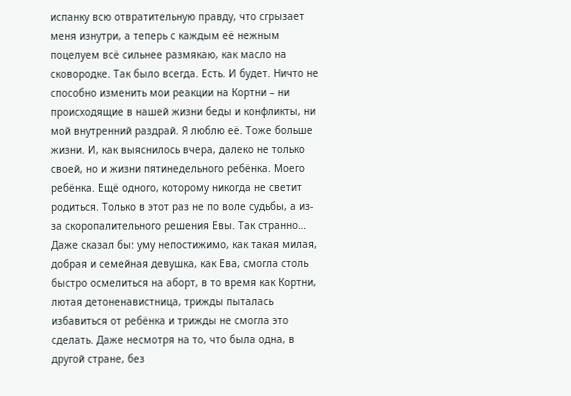испанку всю отвратительную правду, что сгрызает меня изнутри, а теперь с каждым её нежным поцелуем всё сильнее размякаю, как масло на сковородке. Так было всегда. Есть. И будет. Ничто не способно изменить мои реакции на Кортни – ни происходящие в нашей жизни беды и конфликты, ни мой внутренний раздрай. Я люблю её. Тоже больше жизни. И, как выяснилось вчера, далеко не только своей, но и жизни пятинедельного ребёнка. Моего ребёнка. Ещё одного, которому никогда не светит родиться. Только в этот раз не по воле судьбы, а из-за скоропалительного решения Евы. Так странно… Даже сказал бы: уму непостижимо, как такая милая, добрая и семейная девушка, как Ева, смогла столь быстро осмелиться на аборт, в то время как Кортни, лютая детоненавистница, трижды пыталась избавиться от ребёнка и трижды не смогла это сделать. Даже несмотря на то, что была одна, в другой стране, без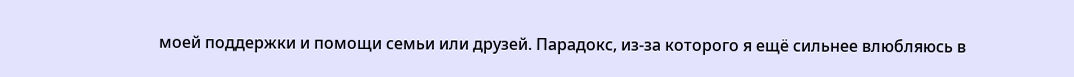моей поддержки и помощи семьи или друзей. Парадокс, из-за которого я ещё сильнее влюбляюсь в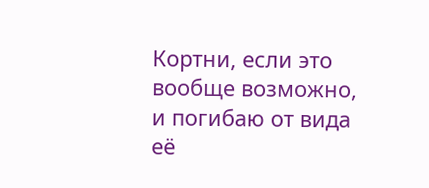Кортни, если это вообще возможно, и погибаю от вида её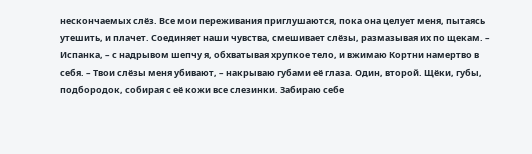нескончаемых слёз. Все мои переживания приглушаются, пока она целует меня, пытаясь утешить, и плачет. Соединяет наши чувства, смешивает слёзы, размазывая их по щекам. – Испанка, – с надрывом шепчу я, обхватывая хрупкое тело, и вжимаю Кортни намертво в себя. – Твои слёзы меня убивают, – накрываю губами её глаза. Один, второй. Щёки, губы, подбородок, собирая с её кожи все слезинки. Забираю себе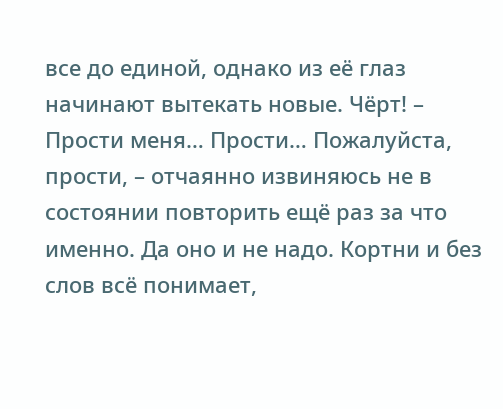все до единой, однако из её глаз начинают вытекать новые. Чёрт! – Прости меня… Прости… Пожалуйста, прости, – отчаянно извиняюсь не в состоянии повторить ещё раз за что именно. Да оно и не надо. Кортни и без слов всё понимает,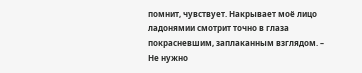помнит, чувствует. Накрывает моё лицо ладонямии смотрит точно в глаза покрасневшим, заплаканным взглядом. – Не нужно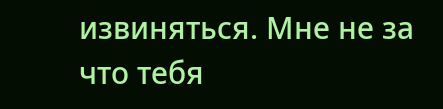извиняться. Мне не за что тебя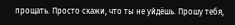прощать. Просто скажи, что ты не уйдёшь. Прошу тебя,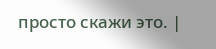просто скажи это. |